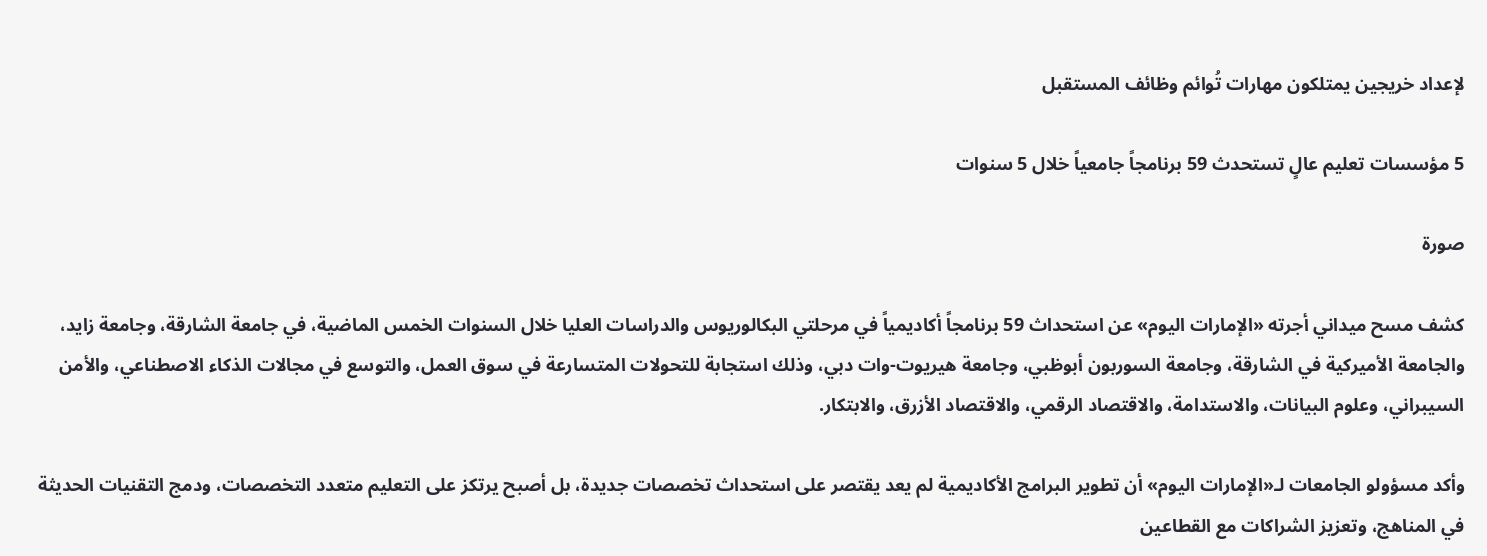لإعداد خريجين يمتلكون مهارات تُوائم وظائف المستقبل

5 مؤسسات تعليم عالٍ تستحدث 59 برنامجاً جامعياً خلال 5 سنوات

صورة

كشف مسح ميداني أجرته «الإمارات اليوم» عن استحداث 59 برنامجاً أكاديمياً في مرحلتي البكالوريوس والدراسات العليا خلال السنوات الخمس الماضية، في جامعة الشارقة، وجامعة زايد، والجامعة الأميركية في الشارقة، وجامعة السوربون أبوظبي، وجامعة هيريوت-وات دبي، وذلك استجابة للتحولات المتسارعة في سوق العمل، والتوسع في مجالات الذكاء الاصطناعي، والأمن السيبراني، وعلوم البيانات، والاستدامة، والاقتصاد الرقمي، والاقتصاد الأزرق، والابتكار.

وأكد مسؤولو الجامعات لـ«الإمارات اليوم» أن تطوير البرامج الأكاديمية لم يعد يقتصر على استحداث تخصصات جديدة، بل أصبح يرتكز على التعليم متعدد التخصصات، ودمج التقنيات الحديثة في المناهج، وتعزيز الشراكات مع القطاعين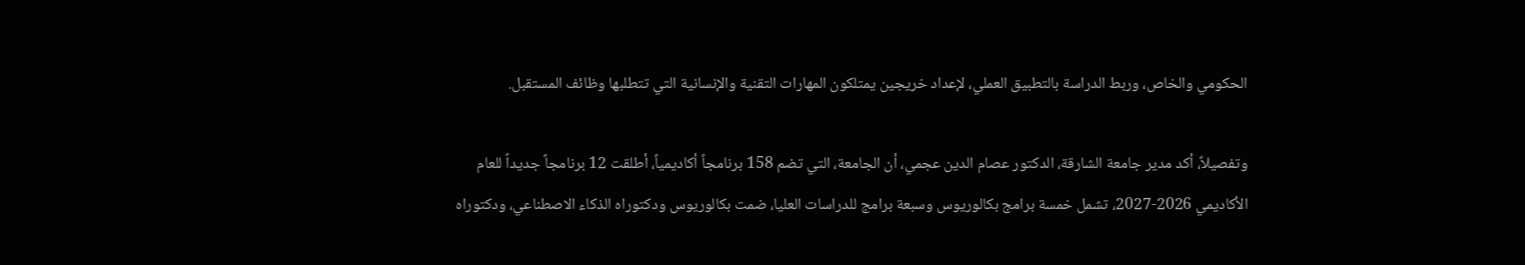الحكومي والخاص، وربط الدراسة بالتطبيق العملي، لإعداد خريجين يمتلكون المهارات التقنية والإنسانية التي تتطلبها وظائف المستقبل.

وتفصيلاً، أكد مدير جامعة الشارقة، الدكتور عصام الدين عجمي، أن الجامعة، التي تضم 158 برنامجاً أكاديمياً، أطلقت 12 برنامجاً جديداً للعام الأكاديمي 2026-2027، تشمل خمسة برامج بكالوريوس وسبعة برامج للدراسات العليا، ضمت بكالوريوس ودكتوراه الذكاء الاصطناعي، ودكتوراه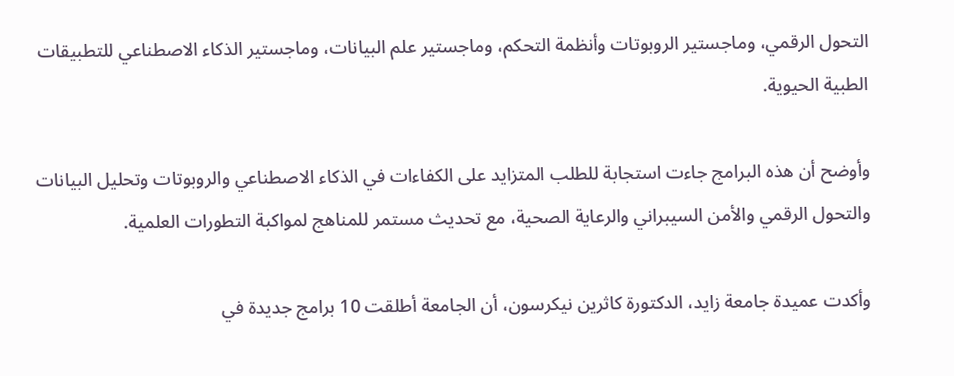التحول الرقمي، وماجستير الروبوتات وأنظمة التحكم، وماجستير علم البيانات، وماجستير الذكاء الاصطناعي للتطبيقات الطبية الحيوية.

وأوضح أن هذه البرامج جاءت استجابة للطلب المتزايد على الكفاءات في الذكاء الاصطناعي والروبوتات وتحليل البيانات والتحول الرقمي والأمن السيبراني والرعاية الصحية، مع تحديث مستمر للمناهج لمواكبة التطورات العلمية.

وأكدت عميدة جامعة زايد، الدكتورة كاثرين نيكرسون، أن الجامعة أطلقت 10 برامج جديدة في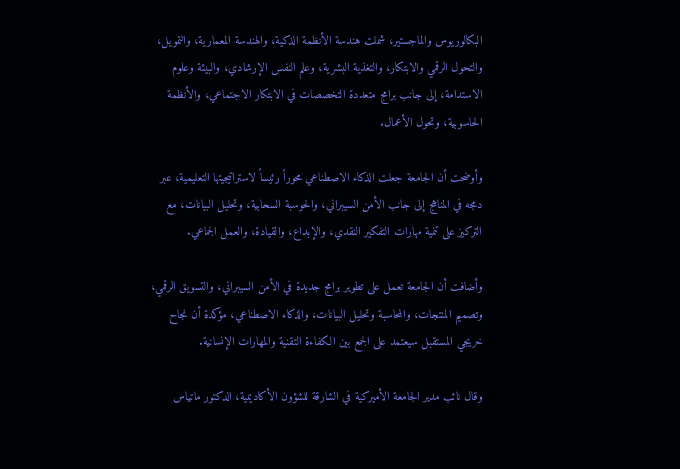البكالوريوس والماجستير، شملت هندسة الأنظمة الذكية، والهندسة المعمارية، والتمويل، والتحول الرقمي والابتكار، والتغذية البشرية، وعلم النفس الإرشادي، والبيئة وعلوم الاستدامة، إلى جانب برامج متعددة التخصصات في الابتكار الاجتماعي، والأنظمة الحاسوبية، وتحول الأعمال.

وأوضحت أن الجامعة جعلت الذكاء الاصطناعي محوراً رئيساً لاستراتيجيتها التعليمية، عبر دمجه في المناهج إلى جانب الأمن السيبراني، والحوسبة السحابية، وتحليل البيانات، مع التركيز على تنمية مهارات التفكير النقدي، والإبداع، والقيادة، والعمل الجماعي.

وأضافت أن الجامعة تعمل على تطوير برامج جديدة في الأمن السيبراني، والتسويق الرقمي، وتصميم المنتجات، والمحاسبة وتحليل البيانات، والذكاء الاصطناعي، مؤكدة أن نجاح خريجي المستقبل سيعتمد على الجمع بين الكفاءة التقنية والمهارات الإنسانية.

وقال نائب مدير الجامعة الأميركية في الشارقة للشؤون الأكاديمية، الدكتور ماتياس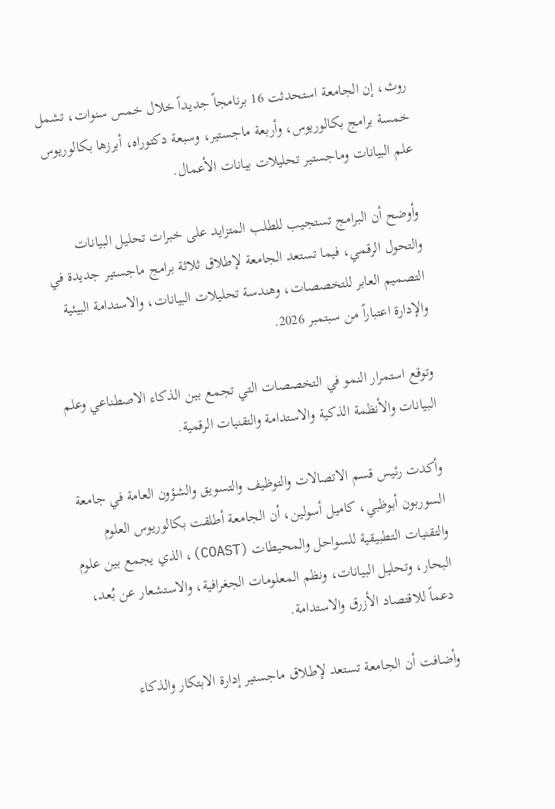روث، إن الجامعة استحدثت 16 برنامجاً جديداً خلال خمس سنوات، تشمل خمسة برامج بكالوريوس، وأربعة ماجستير، وسبعة دكتوراه، أبرزها بكالوريوس علم البيانات وماجستير تحليلات بيانات الأعمال.

وأوضح أن البرامج تستجيب للطلب المتزايد على خبرات تحليل البيانات والتحول الرقمي، فيما تستعد الجامعة لإطلاق ثلاثة برامج ماجستير جديدة في التصميم العابر للتخصصات، وهندسة تحليلات البيانات، والاستدامة البيئية والإدارة اعتباراً من سبتمبر 2026.

وتوقع استمرار النمو في التخصصات التي تجمع بين الذكاء الاصطناعي وعلم البيانات والأنظمة الذكية والاستدامة والتقنيات الرقمية.

وأكدت رئيس قسم الاتصالات والتوظيف والتسويق والشؤون العامة في جامعة السوربون أبوظبي، كاميل أسولين، أن الجامعة أطلقت بكالوريوس العلوم والتقنيات التطبيقية للسواحل والمحيطات (COAST)، الذي يجمع بين علوم البحار، وتحليل البيانات، ونظم المعلومات الجغرافية، والاستشعار عن بُعد، دعماً للاقتصاد الأزرق والاستدامة.

وأضافت أن الجامعة تستعد لإطلاق ماجستير إدارة الابتكار والذكاء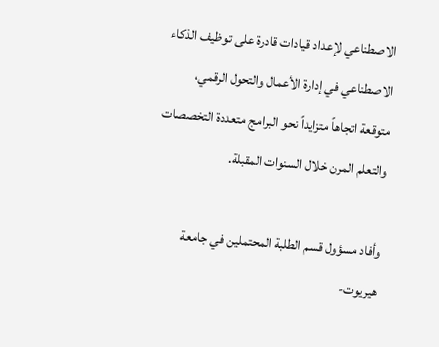الاصطناعي لإعداد قيادات قادرة على توظيف الذكاء الاصطناعي في إدارة الأعمال والتحول الرقمي، متوقعة اتجاهاً متزايداً نحو البرامج متعددة التخصصات والتعلم المرن خلال السنوات المقبلة.

وأفاد مسؤول قسم الطلبة المحتملين في جامعة هيريوت-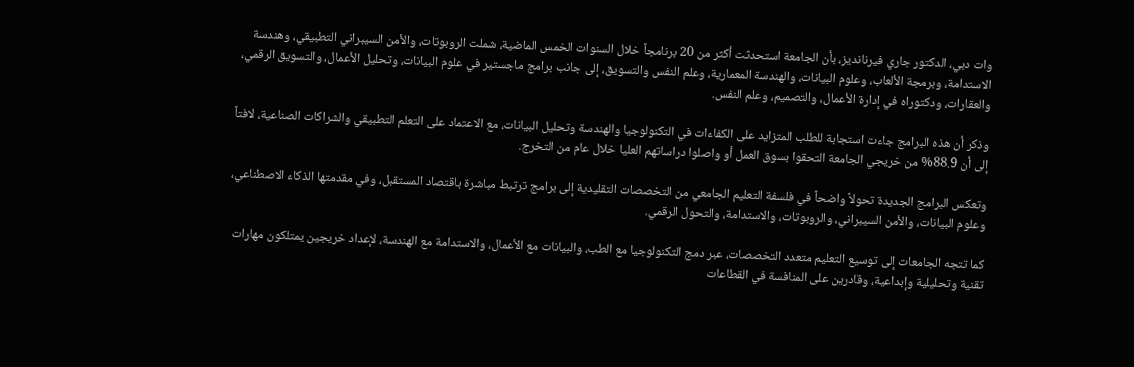وات دبي، الدكتور جاري فيرنانديز، بأن الجامعة استحدثت أكثر من 20 برنامجاً خلال السنوات الخمس الماضية، شملت الروبوتات، والأمن السيبراني التطبيقي، وهندسة الاستدامة، وبرمجة الألعاب، وعلوم البيانات، والهندسة المعمارية، وعلم النفس والتسويق، إلى جانب برامج ماجستير في علوم البيانات، وتحليل الأعمال، والتسويق الرقمي، والعقارات، ودكتوراه في إدارة الأعمال، والتصميم، وعلم النفس.

وذكر أن هذه البرامج جاءت استجابة للطلب المتزايد على الكفاءات في التكنولوجيا والهندسة وتحليل البيانات، مع الاعتماد على التعلم التطبيقي والشراكات الصناعية، لافتاً إلى أن 88.9% من خريجي الجامعة التحقوا بسوق العمل أو واصلوا دراساتهم العليا خلال عام من التخرج.

وتعكس البرامج الجديدة تحولاً واضحاً في فلسفة التعليم الجامعي من التخصصات التقليدية إلى برامج ترتبط مباشرة باقتصاد المستقبل، وفي مقدمتها الذكاء الاصطناعي، وعلوم البيانات، والأمن السيبراني، والروبوتات، والاستدامة، والتحول الرقمي.

كما تتجه الجامعات إلى توسيع التعليم متعدد التخصصات، عبر دمج التكنولوجيا مع الطب، والبيانات مع الأعمال، والاستدامة مع الهندسة، لإعداد خريجين يمتلكون مهارات تقنية وتحليلية وإبداعية، وقادرين على المنافسة في القطاعات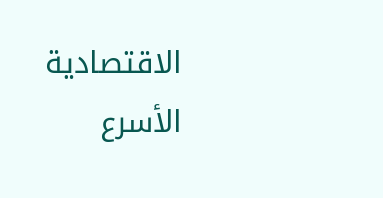الاقتصادية الأسرع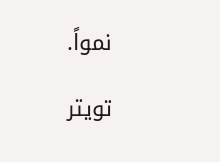نمواً.

تويتر